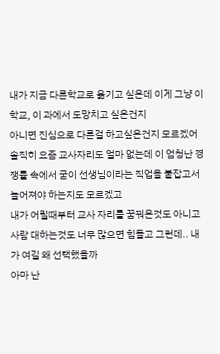내가 지금 다른학교로 옮기고 싶은데 이게 그냥 이 학교, 이 과에서 도망치고 싶은건지
아니면 진심으로 다른걸 하고싶은건지 모르겠어
솔직히 요즘 교사자리도 얼마 없는데 이 엄청난 경쟁률 속에서 굳이 선생님이라는 직업을 붙잡고서 늘어져야 하는지도 모르겠고
내가 어릴때부터 교사 자리를 꿈꿔온것도 아니고
사람 대하는것도 너무 많으면 힘들고 그런데.. 내가 여길 왜 선택했을까
아마 난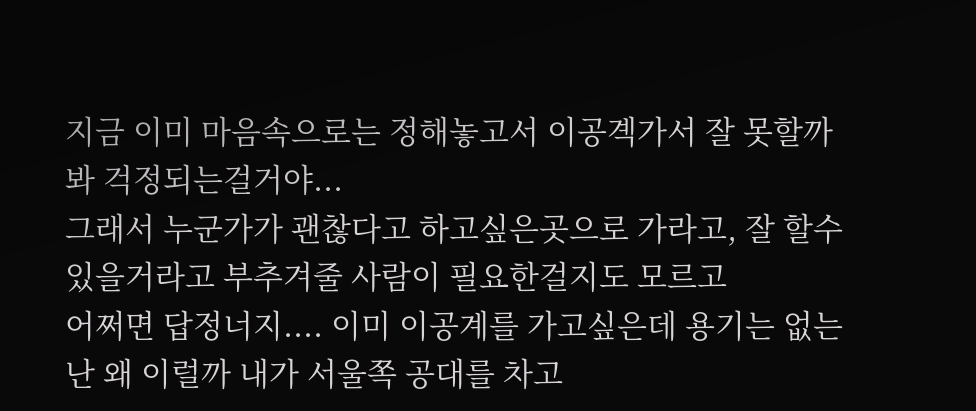지금 이미 마음속으로는 정해놓고서 이공곅가서 잘 못할까봐 걱정되는걸거야...
그래서 누군가가 괜찮다고 하고싶은곳으로 가라고, 잘 할수 있을거라고 부추겨줄 사람이 필요한걸지도 모르고
어쩌면 답정너지.... 이미 이공계를 가고싶은데 용기는 없는
난 왜 이럴까 내가 서울쪽 공대를 차고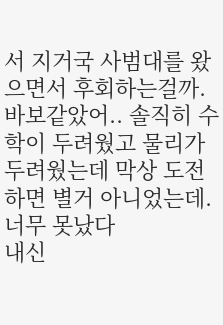서 지거국 사범대를 왔으면서 후회하는걸까.
바보같았어.. 솔직히 수학이 두려웠고 물리가 두려웠는데 막상 도전하면 별거 아니었는데. 너무 못났다
내신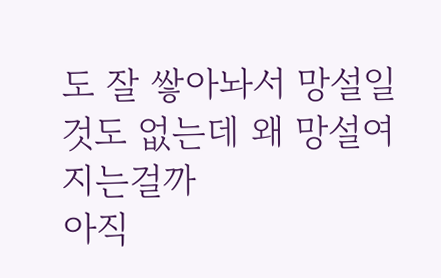도 잘 쌓아놔서 망설일것도 없는데 왜 망설여지는걸까
아직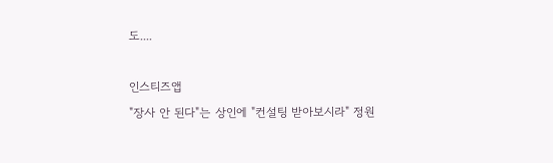도....

인스티즈앱
"장사 안 된다"는 상인에 "컨설팅 받아보시라" 정원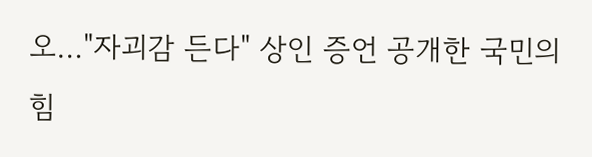오…"자괴감 든다" 상인 증언 공개한 국민의힘